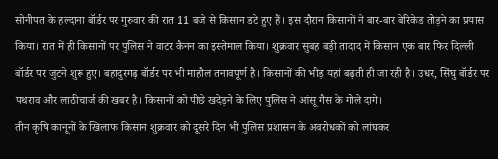सोनीपत के हल्दाना बॉर्डर पर गुरुवार की रात 11 बजे से किसान डटे हुए हैं। इस दौरान किसानों ने बार-बार बेरिकेड तोड़ने का प्रयास किया। रात में ही किसानों पर पुलिस ने वाटर कैनन का इस्तेमाल किया। शुक्रवार सुबह बड़ी तादाद में किसान एक बार फिर दिल्ली बॉर्डर पर जुटने शुरू हुए। बहादुरगढ़ बॉर्डर पर भी माहौल तनावपूर्ण है। किसानों की भीड़ यहां बढ़ती ही जा रही है। उधर, सिंघु बॉर्डर पर पथराव और लाठीचार्ज की खबर है। किसानों को पीछे खदेड़ने के लिए पुलिस ने आंसू गैस के गोले दागे।
तीन कृषि कानूनों के खिलाफ किसान शुक्रवार को दूसरे दिन भी पुलिस प्रशासन के अवरोधकों को लांघकर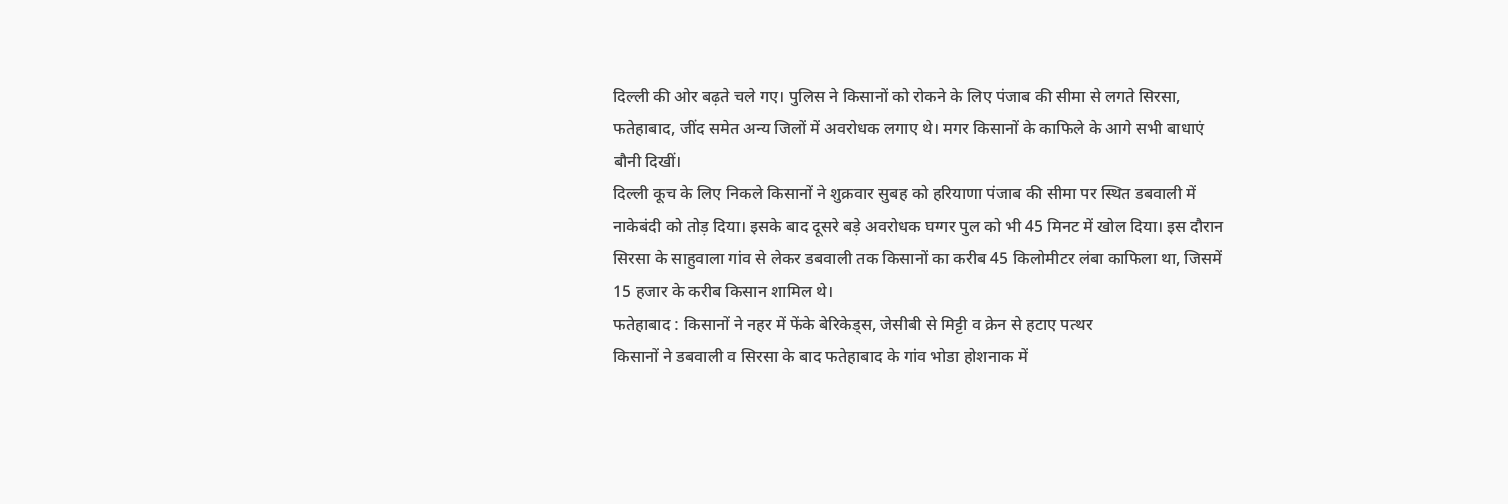दिल्ली की ओर बढ़ते चले गए। पुलिस ने किसानों को रोकने के लिए पंजाब की सीमा से लगते सिरसा, फतेहाबाद, जींद समेत अन्य जिलों में अवरोधक लगाए थे। मगर किसानों के काफिले के आगे सभी बाधाएं बौनी दिखीं।
दिल्ली कूच के लिए निकले किसानों ने शुक्रवार सुबह को हरियाणा पंजाब की सीमा पर स्थित डबवाली में नाकेबंदी को तोड़ दिया। इसके बाद दूसरे बड़े अवरोधक घग्गर पुल को भी 45 मिनट में खोल दिया। इस दौरान सिरसा के साहुवाला गांव से लेकर डबवाली तक किसानों का करीब 45 किलोमीटर लंबा काफिला था, जिसमें 15 हजार के करीब किसान शामिल थे।
फतेहाबाद : किसानों ने नहर में फेंके बेरिकेड्स, जेसीबी से मिट्टी व क्रेन से हटाए पत्थर
किसानों ने डबवाली व सिरसा के बाद फतेहाबाद के गांव भोडा होशनाक में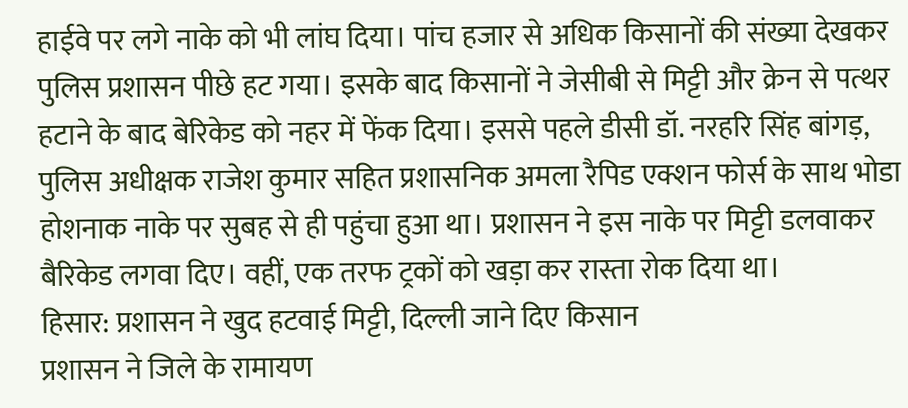हाईवे पर लगे नाके को भी लांघ दिया। पांच हजार से अधिक किसानों की संख्या देखकर पुलिस प्रशासन पीछे हट गया। इसके बाद किसानों ने जेसीबी से मिट्टी और क्रेन से पत्थर हटाने के बाद बेरिकेड को नहर में फेंक दिया। इससे पहले डीसी डॉ. नरहरि सिंह बांगड़, पुलिस अधीक्षक राजेश कुमार सहित प्रशासनिक अमला रैपिड एक्शन फोर्स के साथ भोडा होशनाक नाके पर सुबह से ही पहुंचा हुआ था। प्रशासन ने इस नाके पर मिट्टी डलवाकर बैरिकेड लगवा दिए। वहीं, एक तरफ ट्रकों को खड़ा कर रास्ता रोक दिया था।
हिसार: प्रशासन ने खुद हटवाई मिट्टी, दिल्ली जाने दिए किसान
प्रशासन ने जिले के रामायण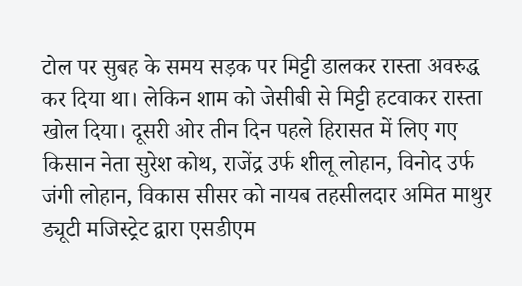टोल पर सुबह के समय सड़क पर मिट्टी डालकर रास्ता अवरुद्ध कर दिया था। लेकिन शाम को जेसीबी से मिट्टी हटवाकर रास्ता खोल दिया। दूसरी ओर तीन दिन पहले हिरासत में लिए गए किसान नेता सुरेश कोथ, राजेंद्र उर्फ शीलू लोहान, विनोद उर्फ जंगी लोहान, विकास सीसर को नायब तहसीलदार अमित माथुर ड्यूटी मजिस्ट्रेट द्वारा एसडीएम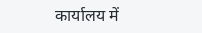कार्यालय में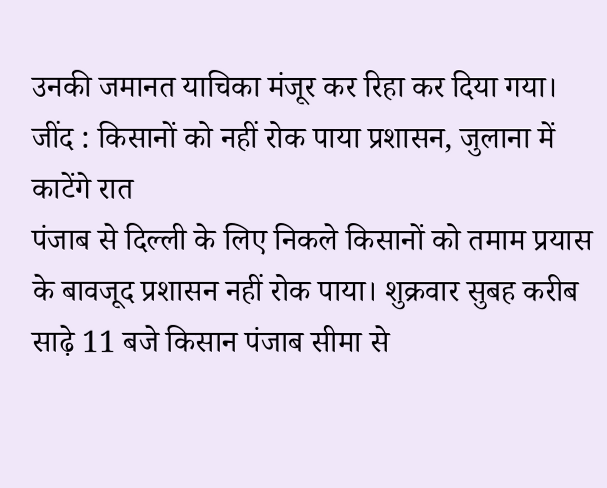उनकी जमानत याचिका मंजूर कर रिहा कर दिया गया।
जींद : किसानों को नहीं रोक पाया प्रशासन, जुलाना में काटेंगे रात
पंजाब से दिल्ली के लिए निकले किसानों को तमाम प्रयास के बावजूद प्रशासन नहीं रोक पाया। शुक्रवार सुबह करीब साढ़े 11 बजे किसान पंजाब सीमा से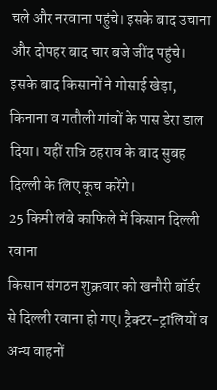चले और नरवाना पहुंचे। इसके बाद उचाना और दोपहर बाद चार बजे जींद पहुंचे। इसके बाद किसानों ने गोसाई खेड़ा, किनाना व गतौली गांवों के पास डेरा डाल दिया। यहीं रात्रि ठहराव के बाद सुबह दिल्ली के लिए कूच करेंगे।
25 किमी लंबे काफिले में किसान दिल्ली रवाना
किसान संगठन शुक्रवार को खनौरी बॉर्डर से दिल्ली रवाना हो गए। ट्रैक्टर-ट्रालियों व अन्य वाहनों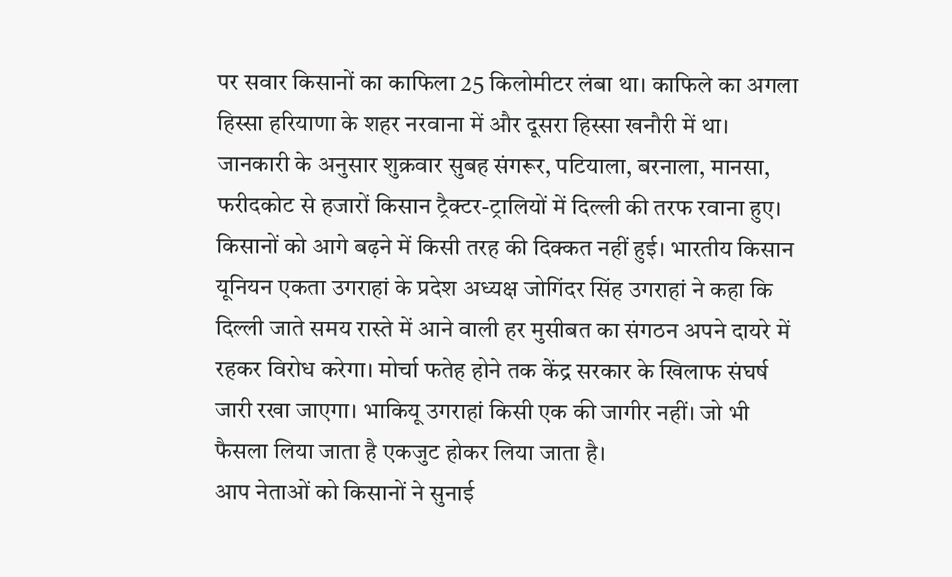पर सवार किसानों का काफिला 25 किलोमीटर लंबा था। काफिले का अगला हिस्सा हरियाणा के शहर नरवाना में और दूसरा हिस्सा खनौरी में था। जानकारी के अनुसार शुक्रवार सुबह संगरूर, पटियाला, बरनाला, मानसा, फरीदकोट से हजारों किसान ट्रैक्टर-ट्रालियों में दिल्ली की तरफ रवाना हुए।
किसानों को आगे बढ़ने में किसी तरह की दिक्कत नहीं हुई। भारतीय किसान यूनियन एकता उगराहां के प्रदेश अध्यक्ष जोगिंदर सिंह उगराहां ने कहा कि दिल्ली जाते समय रास्ते में आने वाली हर मुसीबत का संगठन अपने दायरे में रहकर विरोध करेगा। मोर्चा फतेह होने तक केंद्र सरकार के खिलाफ संघर्ष जारी रखा जाएगा। भाकियू उगराहां किसी एक की जागीर नहीं। जो भी फैसला लिया जाता है एकजुट होकर लिया जाता है।
आप नेताओं को किसानों ने सुनाई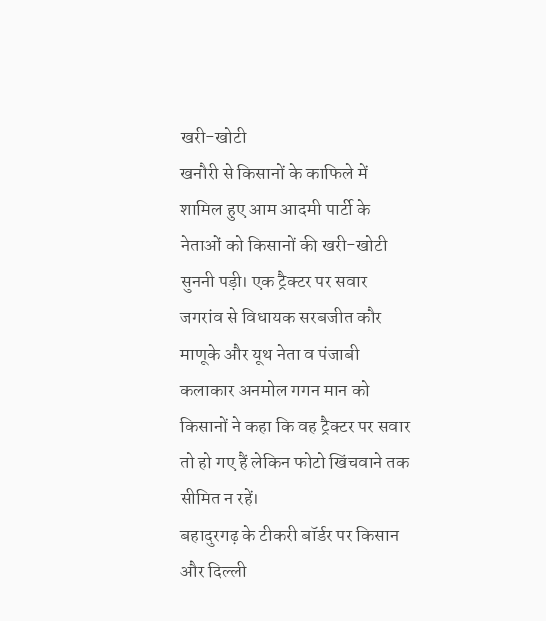खरी-खोटी
खनौरी से किसानों के काफिले में शामिल हुए आम आदमी पार्टी के नेताओं को किसानों की खरी-खोटी सुननी पड़ी। एक ट्रैक्टर पर सवार जगरांव से विधायक सरबजीत कौर माणूके और यूथ नेता व पंजाबी कलाकार अनमोल गगन मान को किसानों ने कहा कि वह ट्रैक्टर पर सवार तो हो गए हैं लेकिन फोटो खिंचवाने तक सीमित न रहें।
बहादुरगढ़ के टीकरी बॉर्डर पर किसान और दिल्ली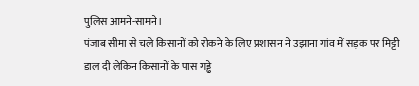पुलिस आमने-सामने।
पंजाब सीमा से चले किसानों को रोकने के लिए प्रशासन ने उझाना गांव में सड़क पर मिट्टी डाल दी लेकिन किसानों के पास गड्ढे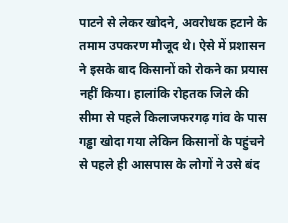पाटने से लेकर खोदने, अवरोधक हटाने के तमाम उपकरण मौजूद थे। ऐसे में प्रशासन ने इसके बाद किसानों को रोकने का प्रयास नहीं किया। हालांकि रोहतक जिले की सीमा से पहले किलाजफरगढ़ गांव के पास गड्ढा खोदा गया लेकिन किसानों के पहुंचने से पहले ही आसपास के लोगों ने उसे बंद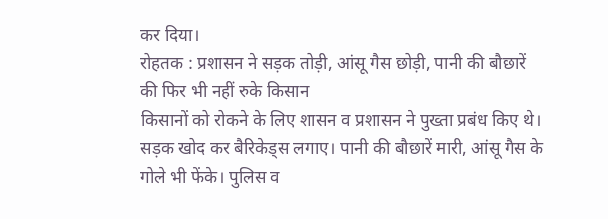कर दिया।
रोहतक : प्रशासन ने सड़क तोड़ी, आंसू गैस छोड़ी, पानी की बौछारें की फिर भी नहीं रुके किसान
किसानों को रोकने के लिए शासन व प्रशासन ने पुख्ता प्रबंध किए थे। सड़क खोद कर बैरिकेड्स लगाए। पानी की बौछारें मारी, आंसू गैस के गोले भी फेंके। पुलिस व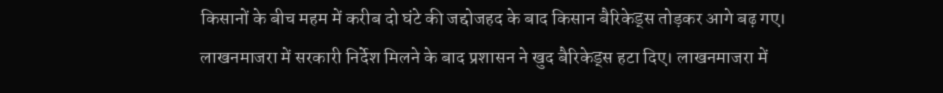किसानों के बीच महम में करीब दो घंटे की जद्दोजहद के बाद किसान बैरिकेड्स तोड़कर आगे बढ़ गए।
लाखनमाजरा में सरकारी निर्देश मिलने के बाद प्रशासन ने खुद बैरिकेड्स हटा दिए। लाखनमाजरा में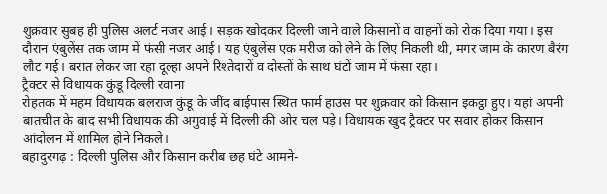शुक्रवार सुबह ही पुलिस अलर्ट नजर आई। सड़क खोदकर दिल्ली जाने वाले किसानों व वाहनों को रोक दिया गया। इस दौरान एंबुलेंस तक जाम में फंसी नजर आई। यह एंबुलेंस एक मरीज को लेने के लिए निकली थी, मगर जाम के कारण बैरंग लौट गई। बरात लेकर जा रहा दूल्हा अपने रिश्तेदारों व दोस्तों के साथ घंटों जाम में फंसा रहा।
ट्रैक्टर से विधायक कुंडू दिल्ली रवाना
रोहतक में महम विधायक बलराज कुंडू के जींद बाईपास स्थित फार्म हाउस पर शुक्रवार को किसान इकट्ठा हुए। यहां अपनी बातचीत के बाद सभी विधायक की अगुवाई में दिल्ली की ओर चल पड़े। विधायक खुद ट्रैक्टर पर सवार होकर किसान आंदोलन में शामिल होने निकले।
बहादुरगढ़ : दिल्ली पुलिस और किसान करीब छह घंटे आमने-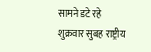सामने डटे रहे
शुक्रवार सुबह राष्ट्रीय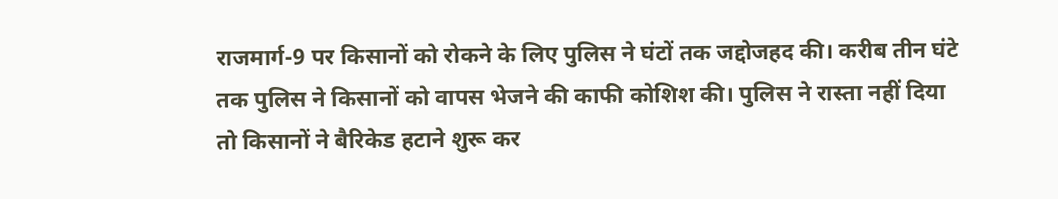राजमार्ग-9 पर किसानों को रोकने के लिए पुलिस ने घंटों तक जद्दोजहद की। करीब तीन घंटे तक पुलिस ने किसानों को वापस भेजने की काफी कोशिश की। पुलिस ने रास्ता नहीं दिया तो किसानों ने बैरिकेड हटाने शुरू कर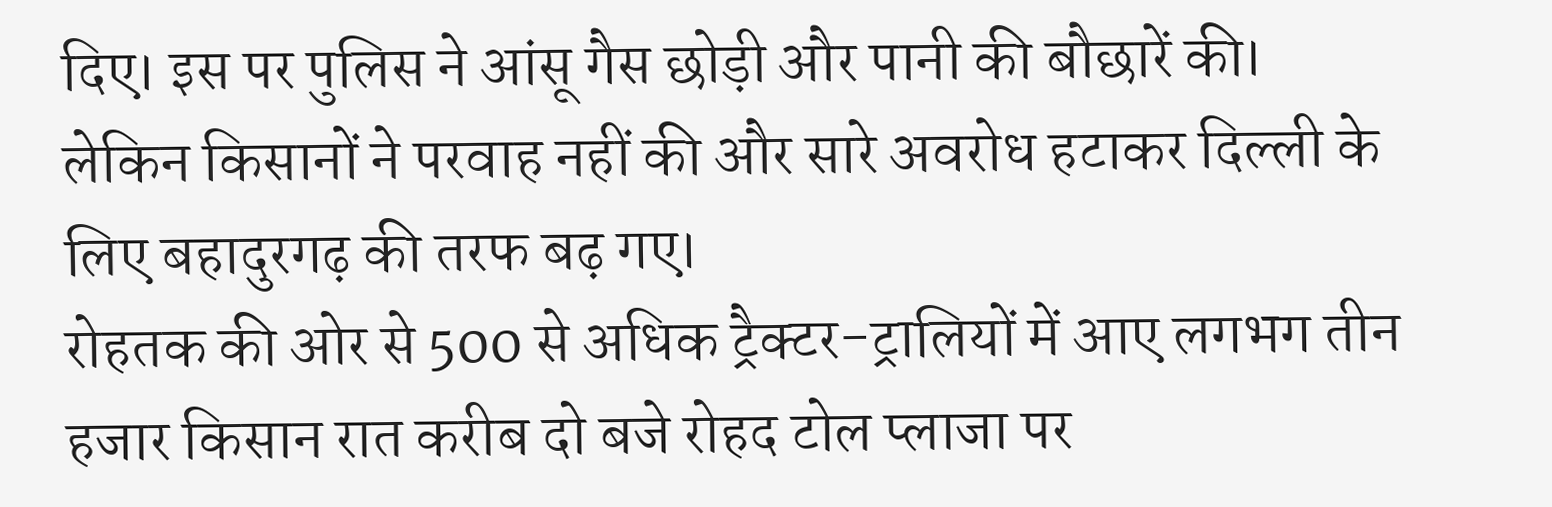दिए। इस पर पुलिस ने आंसू गैस छोड़ी और पानी की बौछारें की। लेकिन किसानों ने परवाह नहीं की और सारे अवरोध हटाकर दिल्ली के लिए बहादुरगढ़ की तरफ बढ़ गए।
रोहतक की ओर से 500 से अधिक ट्रैक्टर-ट्रालियों में आए लगभग तीन हजार किसान रात करीब दो बजे रोहद टोल प्लाजा पर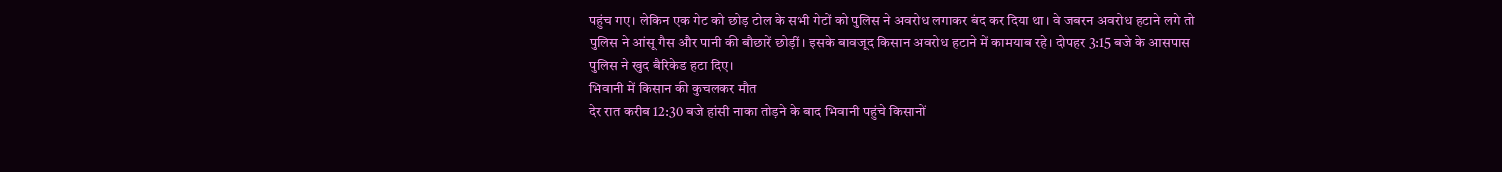पहुंच गए। लेकिन एक गेट को छोड़ टोल के सभी गेटों को पुलिस ने अवरोध लगाकर बंद कर दिया था। वे जबरन अवरोध हटाने लगे तो पुलिस ने आंसू गैस और पानी की बौछारें छोड़ीं। इसके बावजूद किसान अवरोध हटाने में कामयाब रहे। दोपहर 3:15 बजे के आसपास पुलिस ने खुद बैरिकेड हटा दिए।
भिवानी में किसान की कुचलकर मौत
देर रात करीब 12:30 बजे हांसी नाका तोड़ने के बाद भिवानी पहुंचे किसानों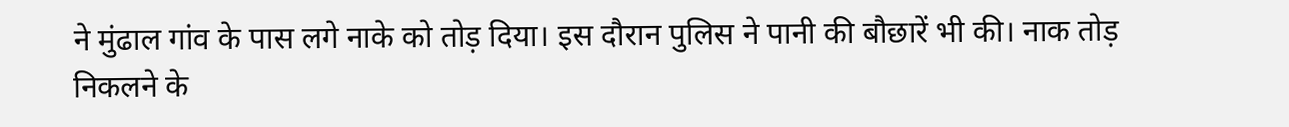ने मुंढाल गांव के पास लगे नाके को तोड़ दिया। इस दौरान पुलिस ने पानी की बौछारें भी की। नाक तोड़ निकलने के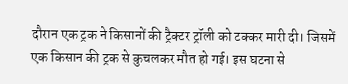दौरान एक ट्रक ने किसानों की ट्रैक्टर ट्रॉली को टक्कर मारी दी। जिसमें एक किसान की ट्रक से कुचलकर मौत हो गई। इस घटना से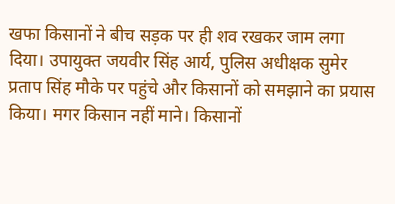खफा किसानों ने बीच सड़क पर ही शव रखकर जाम लगा दिया। उपायुक्त जयवीर सिंह आर्य, पुलिस अधीक्षक सुमेर प्रताप सिंह मौके पर पहुंचे और किसानों को समझाने का प्रयास किया। मगर किसान नहीं माने। किसानों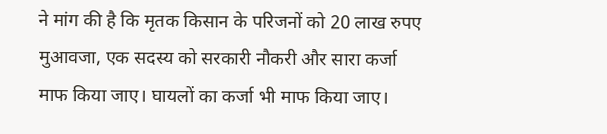ने मांग की है कि मृतक किसान के परिजनों को 20 लाख रुपए मुआवजा, एक सदस्य को सरकारी नौकरी और सारा कर्जा माफ किया जाए। घायलों का कर्जा भी माफ किया जाए।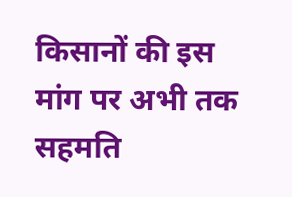किसानों की इस मांग पर अभी तक सहमति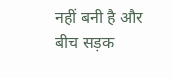नहीं बनी है और बीच सड़क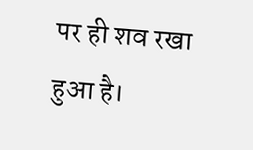पर ही शव रखा हुआ है।